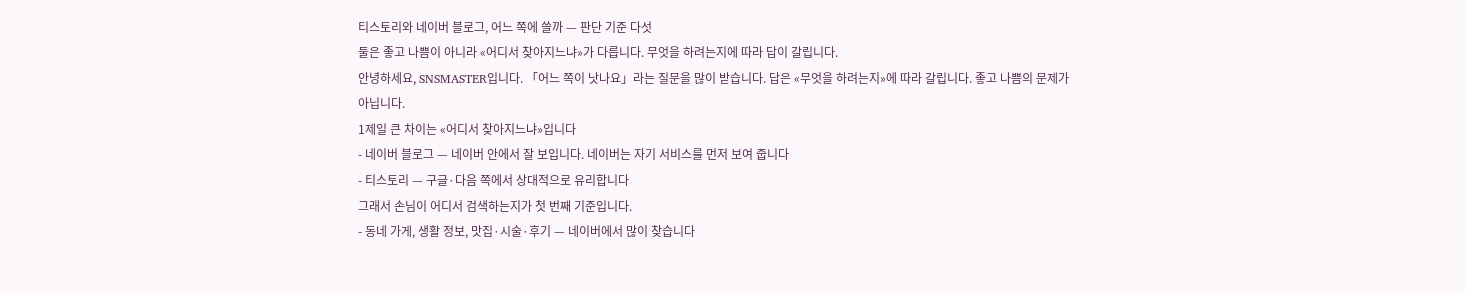티스토리와 네이버 블로그, 어느 쪽에 쓸까 — 판단 기준 다섯
둘은 좋고 나쁨이 아니라 «어디서 찾아지느냐»가 다릅니다. 무엇을 하려는지에 따라 답이 갈립니다.
안녕하세요, SNSMASTER입니다. 「어느 쪽이 낫나요」라는 질문을 많이 받습니다. 답은 «무엇을 하려는지»에 따라 갈립니다. 좋고 나쁨의 문제가 아닙니다.
1제일 큰 차이는 «어디서 찾아지느냐»입니다
- 네이버 블로그 — 네이버 안에서 잘 보입니다. 네이버는 자기 서비스를 먼저 보여 줍니다
- 티스토리 — 구글·다음 쪽에서 상대적으로 유리합니다
그래서 손님이 어디서 검색하는지가 첫 번째 기준입니다.
- 동네 가게, 생활 정보, 맛집·시술·후기 — 네이버에서 많이 찾습니다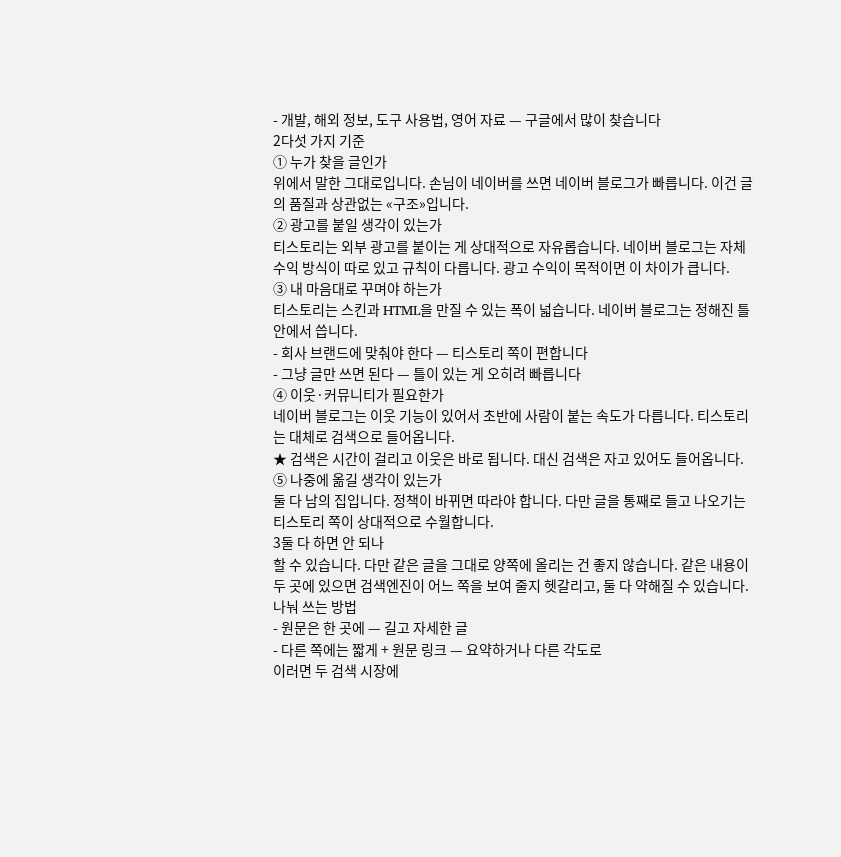- 개발, 해외 정보, 도구 사용법, 영어 자료 — 구글에서 많이 찾습니다
2다섯 가지 기준
① 누가 찾을 글인가
위에서 말한 그대로입니다. 손님이 네이버를 쓰면 네이버 블로그가 빠릅니다. 이건 글의 품질과 상관없는 «구조»입니다.
② 광고를 붙일 생각이 있는가
티스토리는 외부 광고를 붙이는 게 상대적으로 자유롭습니다. 네이버 블로그는 자체 수익 방식이 따로 있고 규칙이 다릅니다. 광고 수익이 목적이면 이 차이가 큽니다.
③ 내 마음대로 꾸며야 하는가
티스토리는 스킨과 HTML을 만질 수 있는 폭이 넓습니다. 네이버 블로그는 정해진 틀 안에서 씁니다.
- 회사 브랜드에 맞춰야 한다 — 티스토리 쪽이 편합니다
- 그냥 글만 쓰면 된다 — 틀이 있는 게 오히려 빠릅니다
④ 이웃·커뮤니티가 필요한가
네이버 블로그는 이웃 기능이 있어서 초반에 사람이 붙는 속도가 다릅니다. 티스토리는 대체로 검색으로 들어옵니다.
★ 검색은 시간이 걸리고 이웃은 바로 됩니다. 대신 검색은 자고 있어도 들어옵니다.
⑤ 나중에 옮길 생각이 있는가
둘 다 남의 집입니다. 정책이 바뀌면 따라야 합니다. 다만 글을 통째로 들고 나오기는 티스토리 쪽이 상대적으로 수월합니다.
3둘 다 하면 안 되나
할 수 있습니다. 다만 같은 글을 그대로 양쪽에 올리는 건 좋지 않습니다. 같은 내용이 두 곳에 있으면 검색엔진이 어느 쪽을 보여 줄지 헷갈리고, 둘 다 약해질 수 있습니다.
나눠 쓰는 방법
- 원문은 한 곳에 — 길고 자세한 글
- 다른 쪽에는 짧게 + 원문 링크 — 요약하거나 다른 각도로
이러면 두 검색 시장에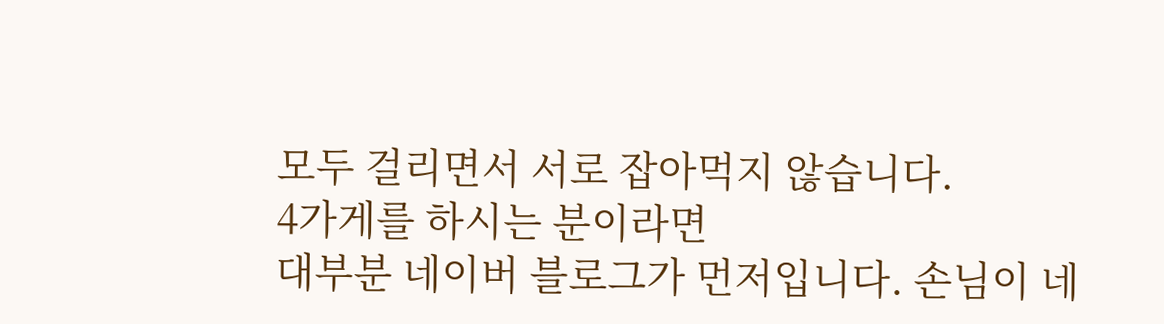모두 걸리면서 서로 잡아먹지 않습니다.
4가게를 하시는 분이라면
대부분 네이버 블로그가 먼저입니다. 손님이 네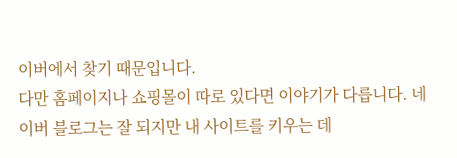이버에서 찾기 때문입니다.
다만 홈페이지나 쇼핑몰이 따로 있다면 이야기가 다릅니다. 네이버 블로그는 잘 되지만 내 사이트를 키우는 데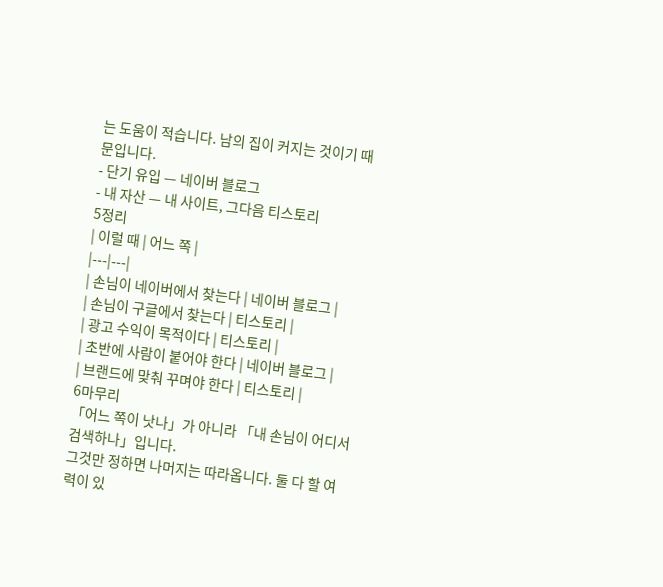는 도움이 적습니다. 남의 집이 커지는 것이기 때문입니다.
- 단기 유입 — 네이버 블로그
- 내 자산 — 내 사이트, 그다음 티스토리
5정리
| 이럴 때 | 어느 쪽 |
|---|---|
| 손님이 네이버에서 찾는다 | 네이버 블로그 |
| 손님이 구글에서 찾는다 | 티스토리 |
| 광고 수익이 목적이다 | 티스토리 |
| 초반에 사람이 붙어야 한다 | 네이버 블로그 |
| 브랜드에 맞춰 꾸며야 한다 | 티스토리 |
6마무리
「어느 쪽이 낫나」가 아니라 「내 손님이 어디서 검색하나」입니다.
그것만 정하면 나머지는 따라옵니다. 둘 다 할 여력이 있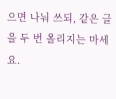으면 나눠 쓰되, 같은 글을 두 번 올리지는 마세요.